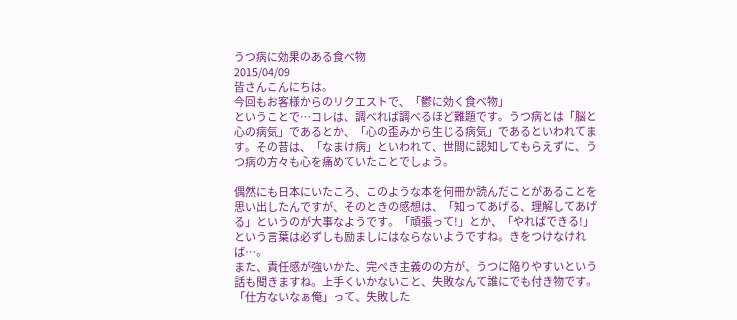うつ病に効果のある食べ物
2015/04/09
皆さんこんにちは。
今回もお客様からのリクエストで、「鬱に効く食べ物」
ということで…コレは、調べれば調べるほど難題です。うつ病とは「脳と心の病気」であるとか、「心の歪みから生じる病気」であるといわれてます。その昔は、「なまけ病」といわれて、世間に認知してもらえずに、うつ病の方々も心を痛めていたことでしょう。

偶然にも日本にいたころ、このような本を何冊か読んだことがあることを思い出したんですが、そのときの感想は、「知ってあげる、理解してあげる」というのが大事なようです。「頑張って!」とか、「やればできる!」という言葉は必ずしも励ましにはならないようですね。きをつけなければ…。
また、責任感が強いかた、完ぺき主義のの方が、うつに陥りやすいという話も聞きますね。上手くいかないこと、失敗なんて誰にでも付き物です。「仕方ないなぁ俺」って、失敗した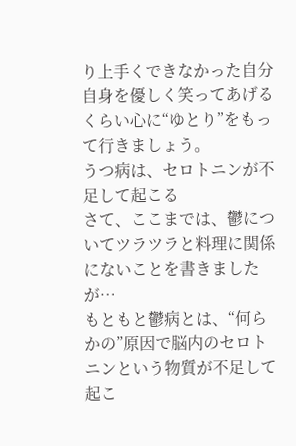り上手くできなかった自分自身を優しく笑ってあげるくらい心に“ゆとり”をもって行きましょう。
うつ病は、セロトニンが不足して起こる
さて、ここまでは、鬱についてツラツラと料理に関係にないことを書きましたが…
もともと鬱病とは、“何らかの”原因で脳内のセロトニンという物質が不足して起こ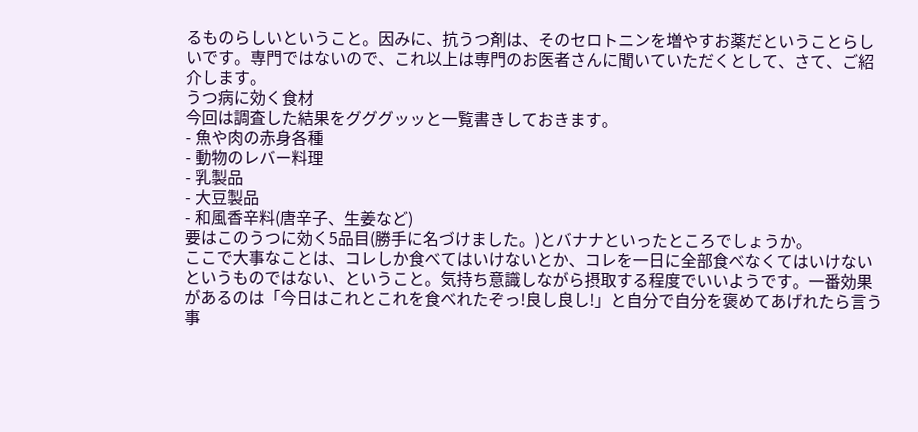るものらしいということ。因みに、抗うつ剤は、そのセロトニンを増やすお薬だということらしいです。専門ではないので、これ以上は専門のお医者さんに聞いていただくとして、さて、ご紹介します。
うつ病に効く食材
今回は調査した結果をグググッッと一覧書きしておきます。
- 魚や肉の赤身各種
- 動物のレバー料理
- 乳製品
- 大豆製品
- 和風香辛料(唐辛子、生姜など)
要はこのうつに効く5品目(勝手に名づけました。)とバナナといったところでしょうか。
ここで大事なことは、コレしか食べてはいけないとか、コレを一日に全部食べなくてはいけないというものではない、ということ。気持ち意識しながら摂取する程度でいいようです。一番効果があるのは「今日はこれとこれを食べれたぞっ!良し良し!」と自分で自分を褒めてあげれたら言う事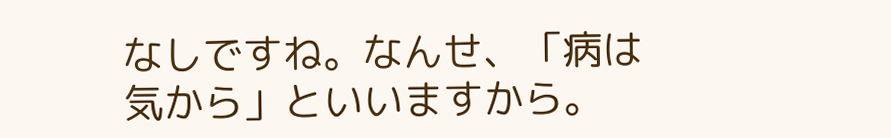なしですね。なんせ、「病は気から」といいますから。